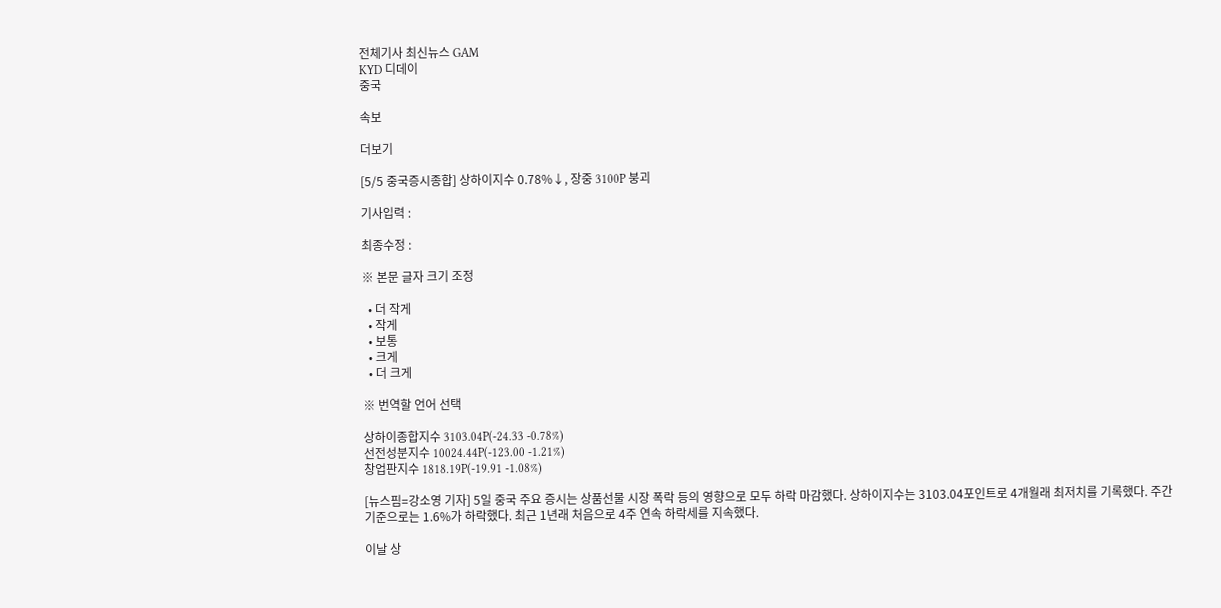전체기사 최신뉴스 GAM
KYD 디데이
중국

속보

더보기

[5/5 중국증시종합] 상하이지수 0.78%↓, 장중 3100P 붕괴

기사입력 :

최종수정 :

※ 본문 글자 크기 조정

  • 더 작게
  • 작게
  • 보통
  • 크게
  • 더 크게

※ 번역할 언어 선택

상하이종합지수 3103.04P(-24.33 -0.78%)
선전성분지수 10024.44P(-123.00 -1.21%)
창업판지수 1818.19P(-19.91 -1.08%)

[뉴스핌=강소영 기자] 5일 중국 주요 증시는 상품선물 시장 폭락 등의 영향으로 모두 하락 마감했다. 상하이지수는 3103.04포인트로 4개월래 최저치를 기록했다. 주간 기준으로는 1.6%가 하락했다. 최근 1년래 처음으로 4주 연속 하락세를 지속했다.

이날 상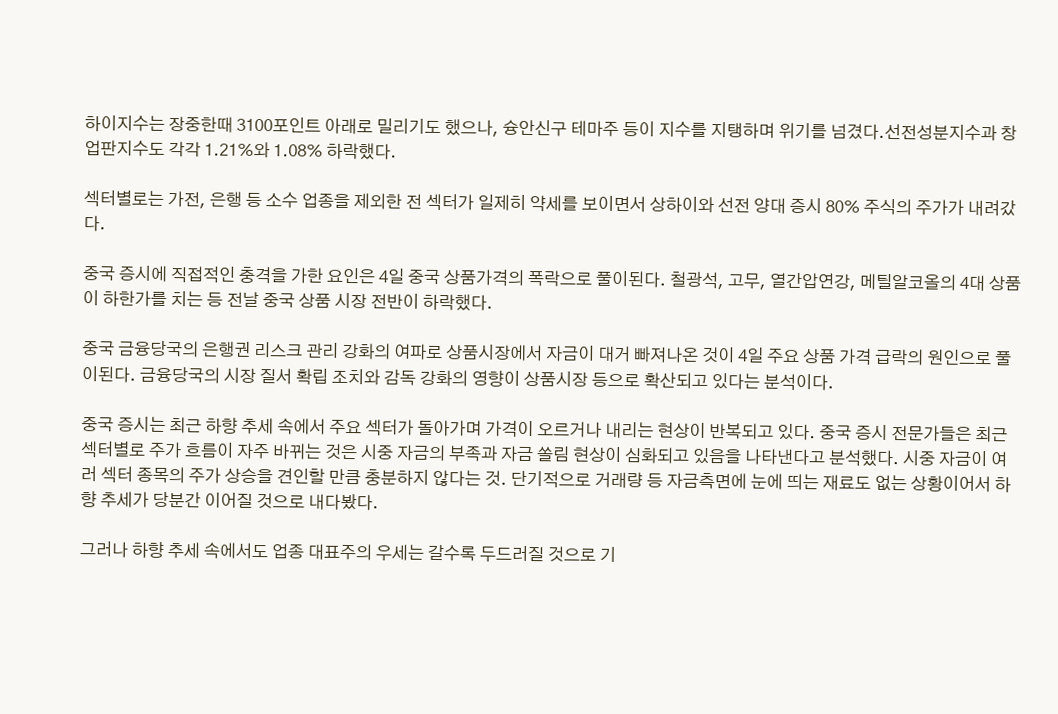하이지수는 장중한때 3100포인트 아래로 밀리기도 했으나, 슝안신구 테마주 등이 지수를 지탱하며 위기를 넘겼다.선전성분지수과 창업판지수도 각각 1.21%와 1.08% 하락했다.

섹터별로는 가전, 은행 등 소수 업종을 제외한 전 섹터가 일제히 약세를 보이면서 상하이와 선전 양대 증시 80% 주식의 주가가 내려갔다.

중국 증시에 직접적인 충격을 가한 요인은 4일 중국 상품가격의 폭락으로 풀이된다. 철광석, 고무, 열간압연강, 메틸알코올의 4대 상품이 하한가를 치는 등 전날 중국 상품 시장 전반이 하락했다.

중국 금융당국의 은행권 리스크 관리 강화의 여파로 상품시장에서 자금이 대거 빠져나온 것이 4일 주요 상품 가격 급락의 원인으로 풀이된다. 금융당국의 시장 질서 확립 조치와 감독 강화의 영향이 상품시장 등으로 확산되고 있다는 분석이다.

중국 증시는 최근 하향 추세 속에서 주요 섹터가 돌아가며 가격이 오르거나 내리는 현상이 반복되고 있다. 중국 증시 전문가들은 최근 섹터별로 주가 흐름이 자주 바뀌는 것은 시중 자금의 부족과 자금 쏠림 현상이 심화되고 있음을 나타낸다고 분석했다. 시중 자금이 여러 섹터 종목의 주가 상승을 견인할 만큼 충분하지 않다는 것. 단기적으로 거래량 등 자금측면에 눈에 띄는 재료도 없는 상황이어서 하향 추세가 당분간 이어질 것으로 내다봤다.

그러나 하향 추세 속에서도 업종 대표주의 우세는 갈수록 두드러질 것으로 기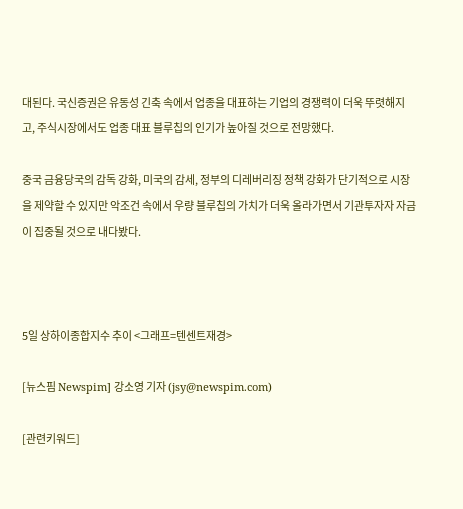대된다. 국신증권은 유동성 긴축 속에서 업종을 대표하는 기업의 경쟁력이 더욱 뚜렷해지고, 주식시장에서도 업종 대표 블루칩의 인기가 높아질 것으로 전망했다.

중국 금융당국의 감독 강화, 미국의 감세, 정부의 디레버리징 정책 강화가 단기적으로 시장을 제약할 수 있지만 악조건 속에서 우량 블루칩의 가치가 더욱 올라가면서 기관투자자 자금이 집중될 것으로 내다봤다.



5일 상하이종합지수 추이 <그래프=텐센트재경>

[뉴스핌 Newspim] 강소영 기자 (jsy@newspim.com)

[관련키워드]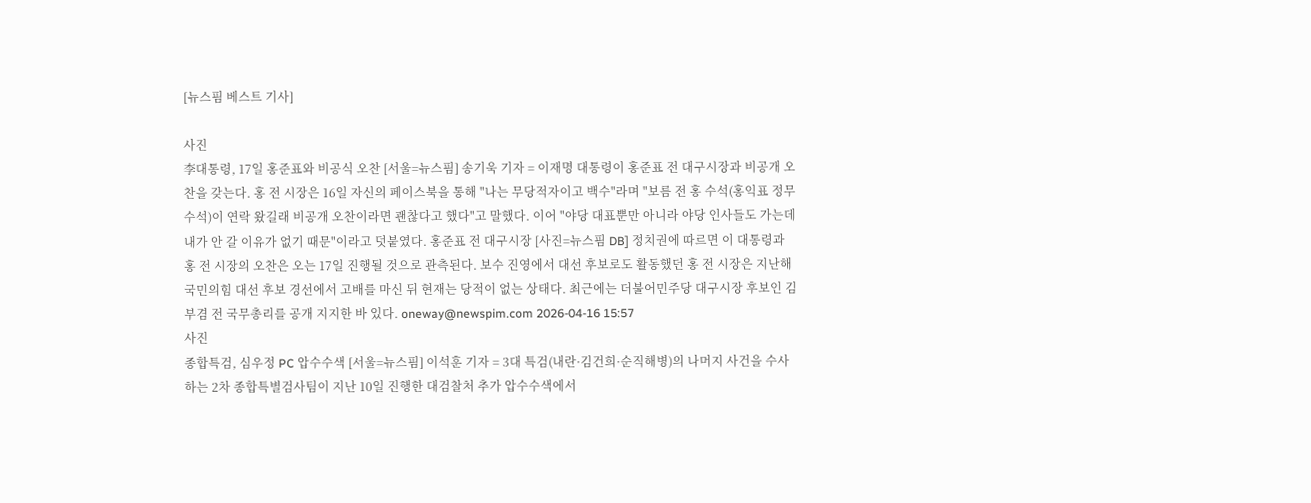[뉴스핌 베스트 기사]

사진
李대통령, 17일 홍준표와 비공식 오찬 [서울=뉴스핌] 송기욱 기자 = 이재명 대통령이 홍준표 전 대구시장과 비공개 오찬을 갖는다. 홍 전 시장은 16일 자신의 페이스북을 통해 "나는 무당적자이고 백수"라며 "보름 전 홍 수석(홍익표 정무수석)이 연락 왔길래 비공개 오찬이라면 괜찮다고 했다"고 말했다. 이어 "야당 대표뿐만 아니라 야당 인사들도 가는데 내가 안 갈 이유가 없기 때문"이라고 덧붙였다. 홍준표 전 대구시장 [사진=뉴스핌 DB] 정치권에 따르면 이 대통령과 홍 전 시장의 오찬은 오는 17일 진행될 것으로 관측된다. 보수 진영에서 대선 후보로도 활동했던 홍 전 시장은 지난해 국민의힘 대선 후보 경선에서 고배를 마신 뒤 현재는 당적이 없는 상태다. 최근에는 더불어민주당 대구시장 후보인 김부겸 전 국무총리를 공개 지지한 바 있다. oneway@newspim.com 2026-04-16 15:57
사진
종합특검, 심우정 PC 압수수색 [서울=뉴스핌] 이석훈 기자 = 3대 특검(내란·김건희·순직해병)의 나머지 사건을 수사하는 2차 종합특별검사팀이 지난 10일 진행한 대검찰처 추가 압수수색에서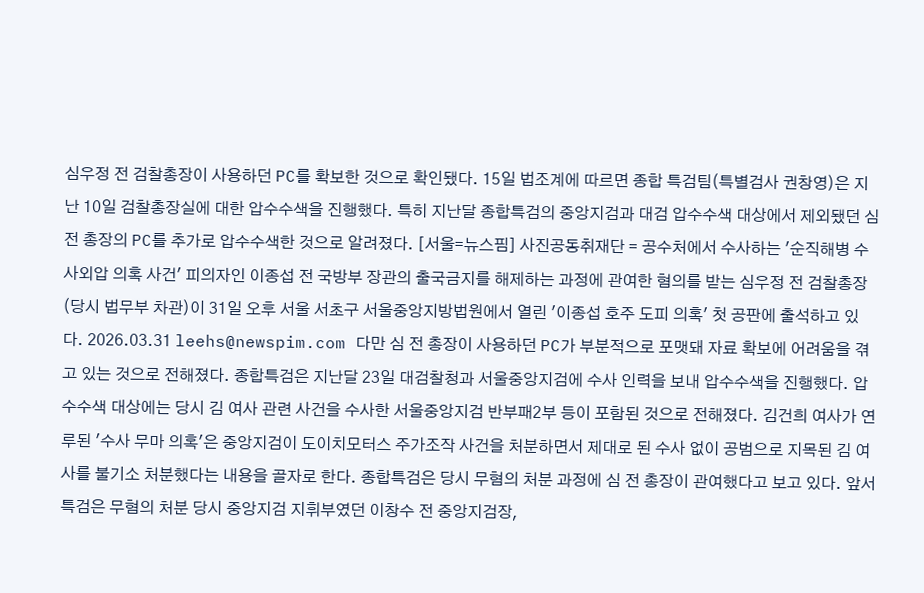심우정 전 검찰총장이 사용하던 PC를 확보한 것으로 확인됐다. 15일 법조계에 따르면 종합 특검팀(특별검사 권창영)은 지난 10일 검찰총장실에 대한 압수수색을 진행했다. 특히 지난달 종합특검의 중앙지검과 대검 압수수색 대상에서 제외됐던 심 전 총장의 PC를 추가로 압수수색한 것으로 알려졌다. [서울=뉴스핌] 사진공동취재단 = 공수처에서 수사하는 '순직해병 수사외압 의혹 사건' 피의자인 이종섭 전 국방부 장관의 출국금지를 해제하는 과정에 관여한 혐의를 받는 심우정 전 검찰총장(당시 법무부 차관)이 31일 오후 서울 서초구 서울중앙지방법원에서 열린 '이종섭 호주 도피 의혹' 첫 공판에 출석하고 있다. 2026.03.31 leehs@newspim.com 다만 심 전 총장이 사용하던 PC가 부분적으로 포맷돼 자료 확보에 어려움을 겪고 있는 것으로 전해졌다. 종합특검은 지난달 23일 대검찰청과 서울중앙지검에 수사 인력을 보내 압수수색을 진행했다. 압수수색 대상에는 당시 김 여사 관련 사건을 수사한 서울중앙지검 반부패2부 등이 포함된 것으로 전해졌다. 김건희 여사가 연루된 '수사 무마 의혹'은 중앙지검이 도이치모터스 주가조작 사건을 처분하면서 제대로 된 수사 없이 공범으로 지목된 김 여사를 불기소 처분했다는 내용을 골자로 한다. 종합특검은 당시 무혐의 처분 과정에 심 전 총장이 관여했다고 보고 있다. 앞서 특검은 무혐의 처분 당시 중앙지검 지휘부였던 이창수 전 중앙지검장,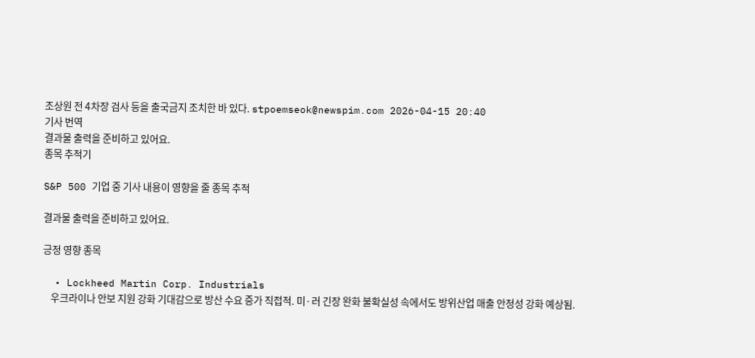조상원 전 4차장 검사 등을 출국금지 조치한 바 있다. stpoemseok@newspim.com 2026-04-15 20:40
기사 번역
결과물 출력을 준비하고 있어요.
종목 추적기

S&P 500 기업 중 기사 내용이 영향을 줄 종목 추적

결과물 출력을 준비하고 있어요.

긍정 영향 종목

  • Lockheed Martin Corp. Industrials
    우크라이나 안보 지원 강화 기대감으로 방산 수요 증가 직접적. 미·러 긴장 완화 불확실성 속에서도 방위산업 매출 안정성 강화 예상됨.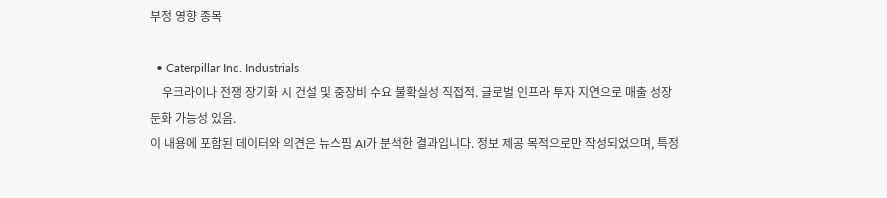부정 영향 종목

  • Caterpillar Inc. Industrials
    우크라이나 전쟁 장기화 시 건설 및 중장비 수요 불확실성 직접적. 글로벌 인프라 투자 지연으로 매출 성장 둔화 가능성 있음.
이 내용에 포함된 데이터와 의견은 뉴스핌 AI가 분석한 결과입니다. 정보 제공 목적으로만 작성되었으며, 특정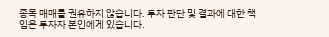종목 매매를 권유하지 않습니다. 투자 판단 및 결과에 대한 책임은 투자자 본인에게 있습니다.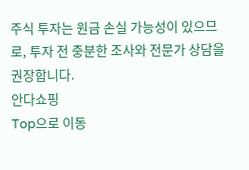주식 투자는 원금 손실 가능성이 있으므로, 투자 전 충분한 조사와 전문가 상담을 권장합니다.
안다쇼핑
Top으로 이동